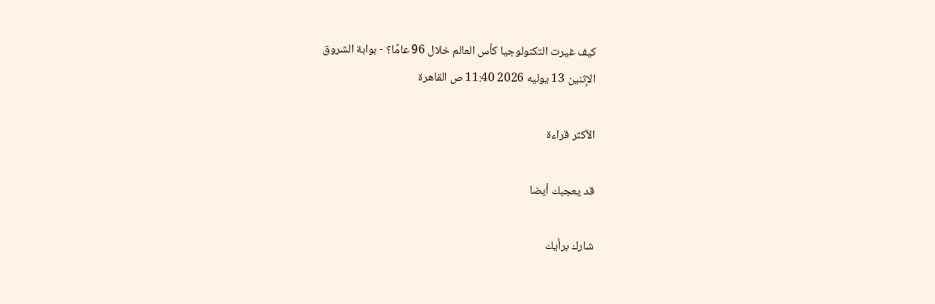كيف غيرت التكنولوجيا كأس العالم خلال 96 عامًا؟ - بوابة الشروق
الإثنين 13 يوليه 2026 11:40 ص القاهرة

الأكثر قراءة

قد يعجبك أيضا

شارك برأيك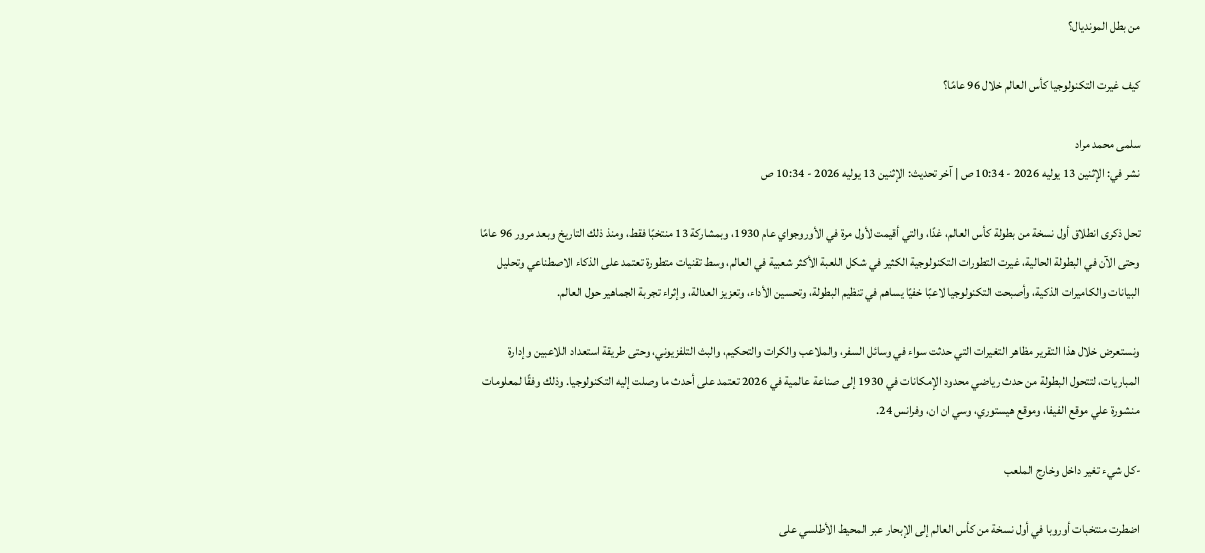من بطل المونديال؟

كيف غيرت التكنولوجيا كأس العالم خلال 96 عامًا؟

سلمى محمد مراد
نشر في: الإثنين 13 يوليه 2026 - 10:34 ص | آخر تحديث: الإثنين 13 يوليه 2026 - 10:34 ص

تحل ذكرى انطلاق أول نسخة من بطولة كأس العالم، غدًا، والتي أقيمت لأول مرة في الأوروجواي عام 1930، وبمشاركة 13 منتخبًا فقط، ومنذ ذلك التاريخ وبعد مرور 96 عامًا وحتى الآن في البطولة الحالية، غيرت التطورات التكنولوجية الكثير في شكل اللعبة الأكثر شعبية في العالم، وسط تقنيات متطورة تعتمد على الذكاء الاصطناعي وتحليل البيانات والكاميرات الذكية، وأصبحت التكنولوجيا لاعبًا خفيًا يساهم في تنظيم البطولة، وتحسين الأداء، وتعزيز العدالة، وإثراء تجربة الجماهير حول العالم.

ونستعرض خلال هذا التقرير مظاهر التغيرات التي حدثت سواء في وسائل السفر، والملاعب والكرات والتحكيم، والبث التلفزيوني، وحتى طريقة استعداد اللاعبين وإدارة المباريات، لتتحول البطولة من حدث رياضي محدود الإمكانات في 1930 إلى صناعة عالمية في 2026 تعتمد على أحدث ما وصلت إليه التكنولوجيا. وذلك وفقًا لمعلومات منشورة علي موقع الفيفا، وموقع هيستوري، وسي ان ان، وفرانس 24.

-كل شيء تغير داخل وخارج الملعب

اضطرت منتخبات أوروبا في أول نسخة من كأس العالم إلى الإبحار عبر المحيط الأطلسي على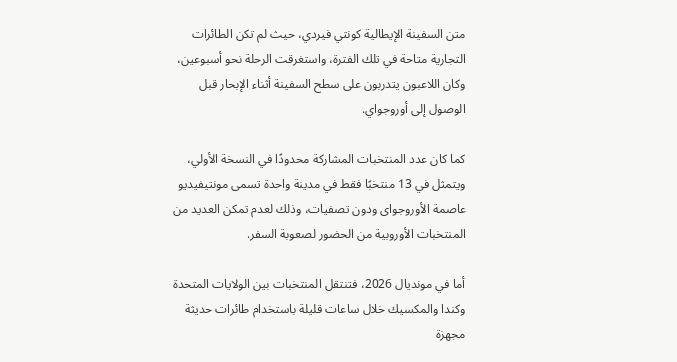متن السفينة الإيطالية كونتي فيردي، حيث لم تكن الطائرات التجارية متاحة في تلك الفترة، واستغرقت الرحلة نحو أسبوعين، وكان اللاعبون يتدربون على سطح السفينة أثناء الإبحار قبل الوصول إلى أوروجواي.

كما كان عدد المنتخبات المشاركة محدودًا في النسخة الأولي، ويتمثل في 13 منتخبًا فقط في مدينة واحدة تسمى مونتيفيديو عاصمة الأوروجواى ودون تصفيات، وذلك لعدم تمكن العديد من المنتخبات الأوروبية من الحضور لصعوبة السفر.

أما في مونديال 2026، فتنتقل المنتخبات بين الولايات المتحدة وكندا والمكسيك خلال ساعات قليلة باستخدام طائرات حديثة مجهزة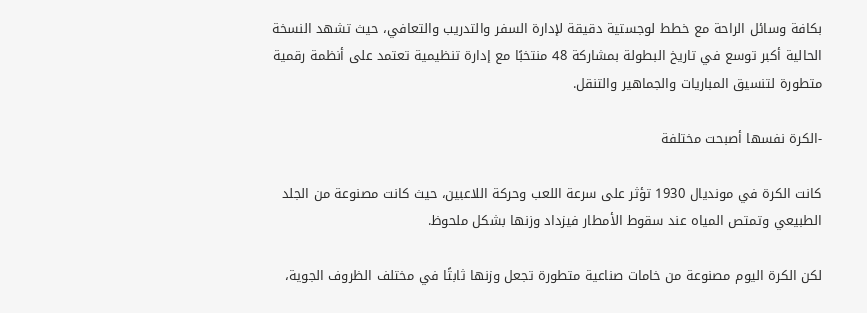بكافة وسائل الراحة مع خطط لوجستية دقيقة لإدارة السفر والتدريب والتعافي، حيث تشهد النسخة الحالية أكبر توسع في تاريخ البطولة بمشاركة 48 منتخبًا مع إدارة تنظيمية تعتمد على أنظمة رقمية متطورة لتنسيق المباريات والجماهير والتنقل.

-الكرة نفسها أصبحت مختلفة

كانت الكرة في مونديال 1930 تؤثر على سرعة اللعب وحركة اللاعبين، حيث كانت مصنوعة من الجلد الطبيعي وتمتص المياه عند سقوط الأمطار فيزداد وزنها بشكل ملحوظ.

لكن الكرة اليوم مصنوعة من خامات صناعية متطورة تجعل وزنها ثابتًا في مختلف الظروف الجوية،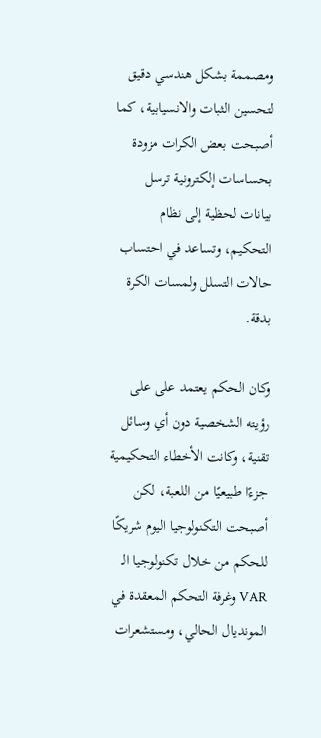ومصممة بشكل هندسي دقيق لتحسين الثبات والانسيابية، كما أصبحت بعض الكرات مزودة بحساسات إلكترونية ترسل بيانات لحظية إلى نظام التحكيم، وتساعد في احتساب حالات التسلل ولمسات الكرة بدقة.

وكان الحكم يعتمد على على رؤيته الشخصية دون أي وسائل تقنية، وكانت الأخطاء التحكيمية جزءًا طبيعيًا من اللعبة، لكن أصبحت التكنولوجيا اليوم شريكًا للحكم من خلال تكنولوجيا الـ VAR وغرفة التحكم المعقدة في المونديال الحالي، ومستشعرات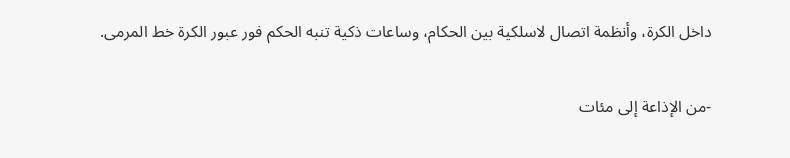داخل الكرة، وأنظمة اتصال لاسلكية بين الحكام، وساعات ذكية تنبه الحكم فور عبور الكرة خط المرمى.

-من الإذاعة إلى مئات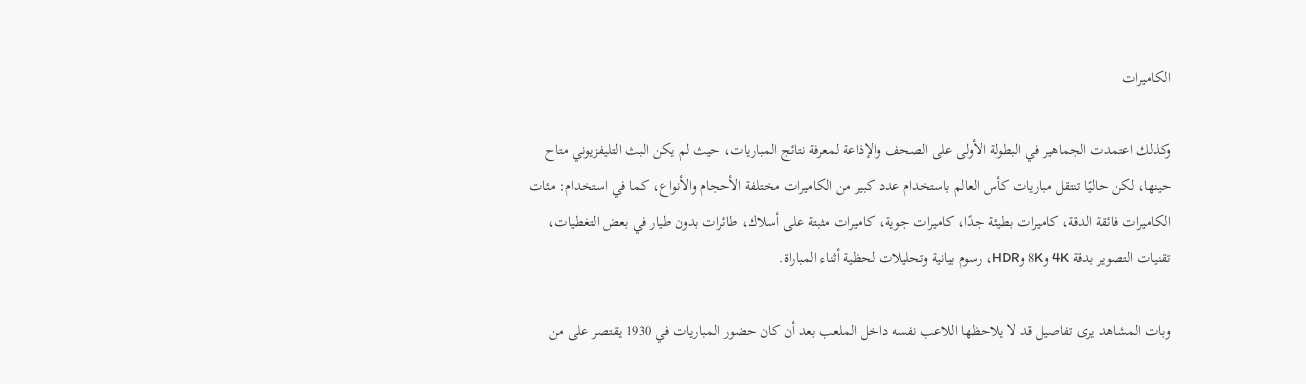الكاميرات

وكذلك اعتمدت الجماهير في البطولة الأولى على الصحف والإذاعة لمعرفة نتائج المباريات، حيث لم يكن البث التليفزيوني متاح حينها، لكن حاليًا تنتقل مباريات كأس العالم باستخدام عدد كبير من الكاميرات مختلفة الأحجام والأنواع، كما في استخدام: مئات الكاميرات فائقة الدقة، كاميرات بطيئة جدًا، كاميرات جوية، كاميرات مثبتة على أسلاك، طائرات بدون طيار في بعض التغطيات، تقنيات التصوير بدقة 4K و8K وHDR، رسوم بيانية وتحليلات لحظية أثناء المباراة.

وبات المشاهد يرى تفاصيل قد لا يلاحظها اللاعب نفسه داخل الملعب بعد أن كان حضور المباريات في 1930 يقتصر على من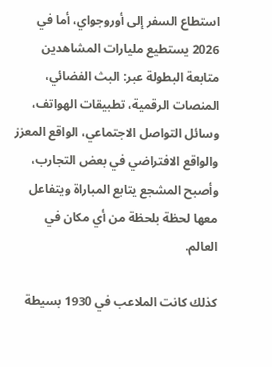استطاع السفر إلى أوروجواي، أما في 2026 يستطيع مليارات المشاهدين متابعة البطولة عبر: البث الفضائي، المنصات الرقمية، تطبيقات الهواتف، وسائل التواصل الاجتماعي، الواقع المعزز والواقع الافتراضي في بعض التجارب، وأصبح المشجع يتابع المباراة ويتفاعل معها لحظة بلحظة من أي مكان في العالم.

كذلك كانت الملاعب في 1930 بسيطة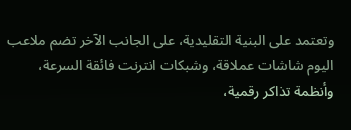وتعتمد على البنية التقليدية، على الجانب الآخر تضم ملاعب اليوم شاشات عملاقة، وشبكات انترنت فائقة السرعة، وأنظمة تذاكر رقمية،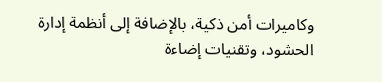وكاميرات أمن ذكية، بالإضافة إلى أنظمة إدارة الحشود، وتقنيات إضاءة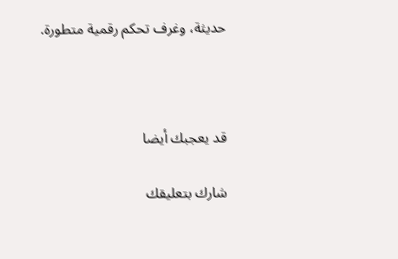حديثة، وغرف تحكم رقمية متطورة.



قد يعجبك أيضا

شارك بتعليقك